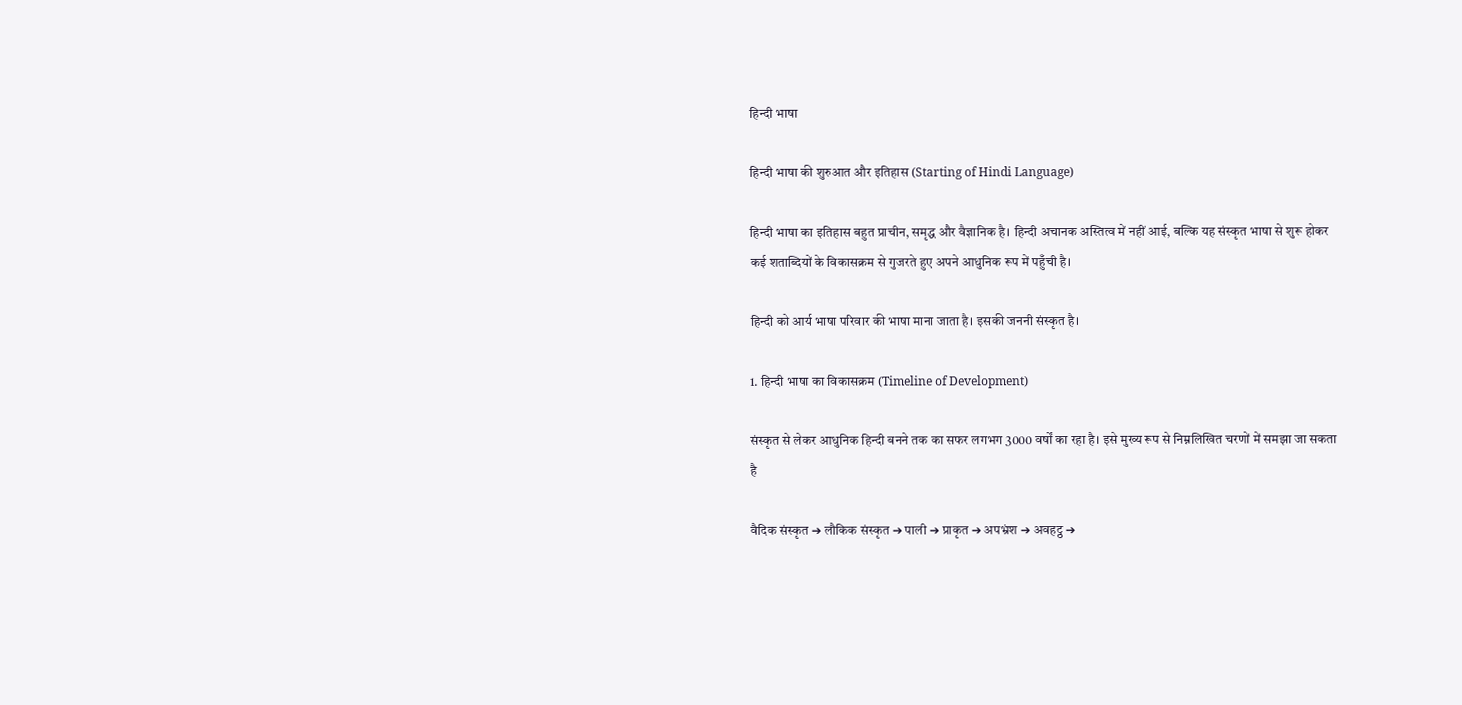हिन्दी भाषा

हिन्दी भाषा की शुरुआत और इतिहास (Starting of Hindi Language)

हिन्दी भाषा का इतिहास बहुत प्राचीन, समृद्ध और वैज्ञानिक है। हिन्दी अचानक अस्तित्व में नहीं आई, बल्कि यह संस्कृत भाषा से शुरू होकर कई शताब्दियों के विकासक्रम से गुजरते हुए अपने आधुनिक रूप में पहुँची है।

हिन्दी को आर्य भाषा परिवार की भाषा माना जाता है। इसकी जननी संस्कृत है।

1. हिन्दी भाषा का विकासक्रम (Timeline of Development)

संस्कृत से लेकर आधुनिक हिन्दी बनने तक का सफर लगभग 3000 वर्षों का रहा है। इसे मुख्य रूप से निम्नलिखित चरणों में समझा जा सकता है

वैदिक संस्कृत ➔ लौकिक संस्कृत ➔ पाली ➔ प्राकृत ➔ अपभ्रंश ➔ अवहट्ठ ➔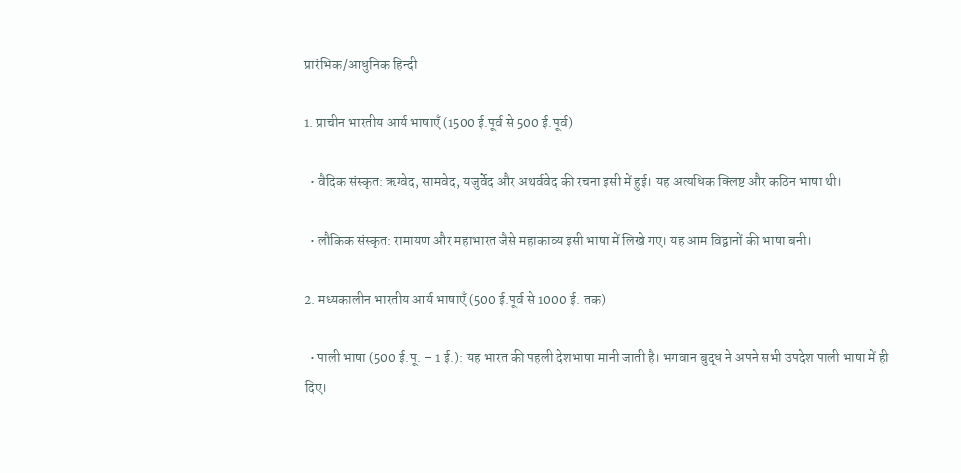प्रारंभिक/आधुनिक हिन्दी

1. प्राचीन भारतीय आर्य भाषाएँ (1500 ई.पूर्व से 500 ई.पूर्व)

  • वैदिक संस्कृत: ऋग्वेद, सामवेद, यजुर्वेद और अथर्ववेद की रचना इसी में हुई। यह अत्यधिक क्लिष्ट और कठिन भाषा थी।

  • लौकिक संस्कृत: रामायण और महाभारत जैसे महाकाव्य इसी भाषा में लिखे गए। यह आम विद्वानों की भाषा बनी।

2. मध्यकालीन भारतीय आर्य भाषाएँ (500 ई.पूर्व से 1000 ई. तक)

  • पाली भाषा (500 ई.पू. – 1 ई.): यह भारत की पहली देशभाषा मानी जाती है। भगवान बुद्ध ने अपने सभी उपदेश पाली भाषा में ही दिए।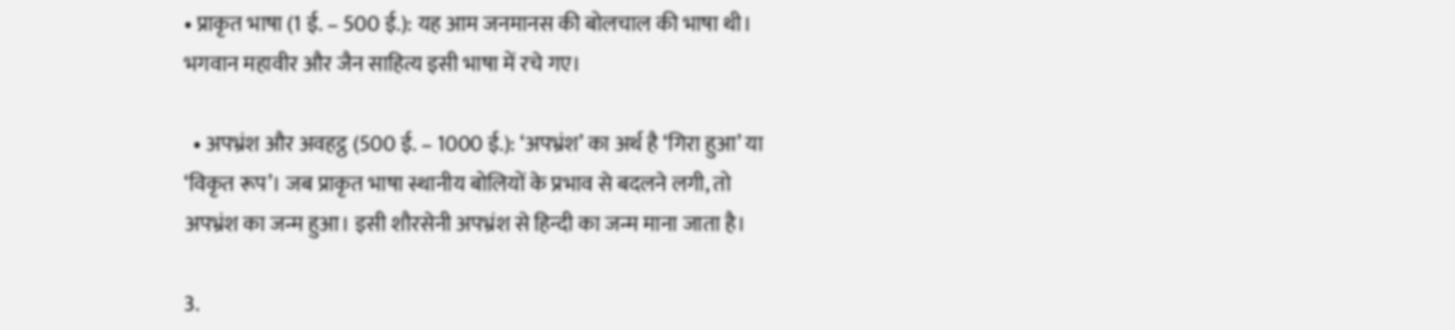• प्राकृत भाषा (1 ई. – 500 ई.): यह आम जनमानस की बोलचाल की भाषा थी। भगवान महावीर और जैन साहित्य इसी भाषा में रचे गए।

  • अपभ्रंश और अवहट्ठ (500 ई. – 1000 ई.): ‘अपभ्रंश’ का अर्थ है ‘गिरा हुआ’ या ‘विकृत रूप’। जब प्राकृत भाषा स्थानीय बोलियों के प्रभाव से बदलने लगी, तो अपभ्रंश का जन्म हुआ। इसी शौरसेनी अपभ्रंश से हिन्दी का जन्म माना जाता है।

3.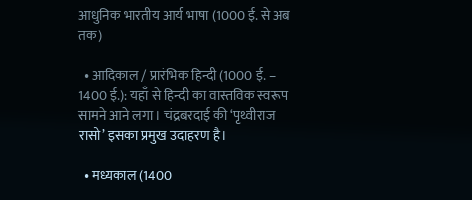आधुनिक भारतीय आर्य भाषा (1000 ई. से अब तक)

  • आदिकाल / प्रारंभिक हिन्दी (1000 ई. – 1400 ई.): यहाँ से हिन्दी का वास्तविक स्वरूप सामने आने लगा। चंद्रबरदाई की ‘पृथ्वीराज रासो’ इसका प्रमुख उदाहरण है।

  • मध्यकाल (1400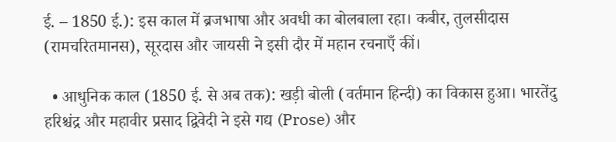ई. – 1850 ई.): इस काल में ब्रजभाषा और अवधी का बोलबाला रहा। कबीर, तुलसीदास (रामचरितमानस), सूरदास और जायसी ने इसी दौर में महान रचनाएँ कीं।

  • आधुनिक काल (1850 ई. से अब तक): खड़ी बोली (वर्तमान हिन्दी) का विकास हुआ। भारतेंदु हरिश्चंद्र और महावीर प्रसाद द्विवेदी ने इसे गद्य (Prose) और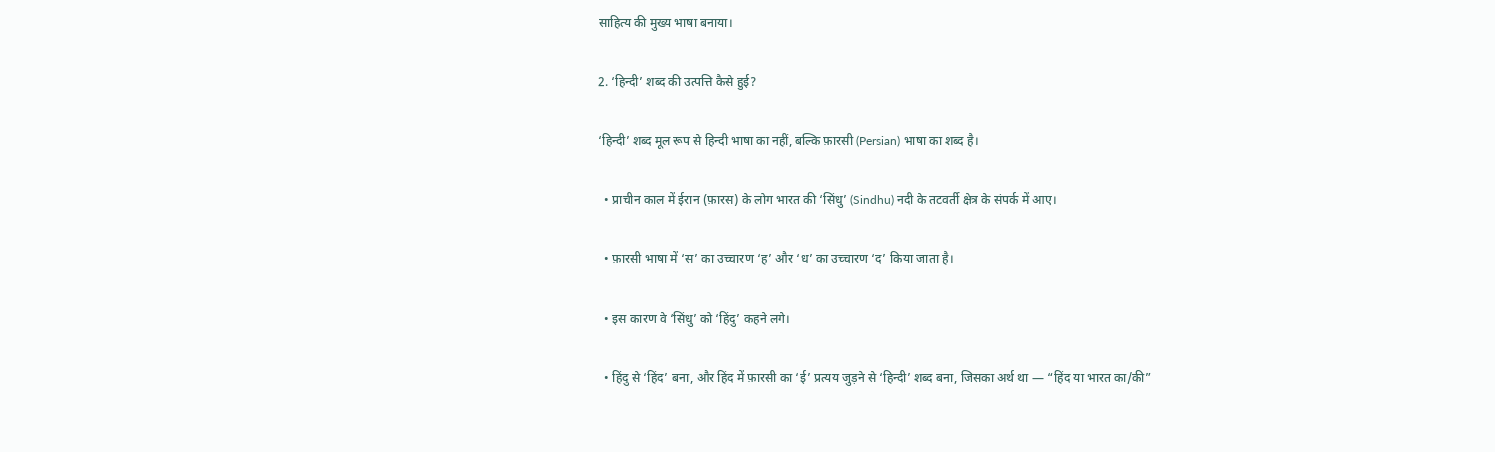साहित्य की मुख्य भाषा बनाया।

2. ‘हिन्दी’ शब्द की उत्पत्ति कैसे हुई?

‘हिन्दी’ शब्द मूल रूप से हिन्दी भाषा का नहीं, बल्कि फ़ारसी (Persian) भाषा का शब्द है।

  • प्राचीन काल में ईरान (फ़ारस) के लोग भारत की ‘सिंधु’ (Sindhu) नदी के तटवर्ती क्षेत्र के संपर्क में आए।

  • फ़ारसी भाषा में ‘स’ का उच्चारण ‘ह’ और ‘ध’ का उच्चारण ‘द’ किया जाता है।

  • इस कारण वे ‘सिंधु’ को ‘हिंदु’ कहने लगे।

  • हिंदु से ‘हिंद’ बना, और हिंद में फ़ारसी का ‘ई’ प्रत्यय जुड़ने से ‘हिन्दी’ शब्द बना, जिसका अर्थ था — “हिंद या भारत का/की”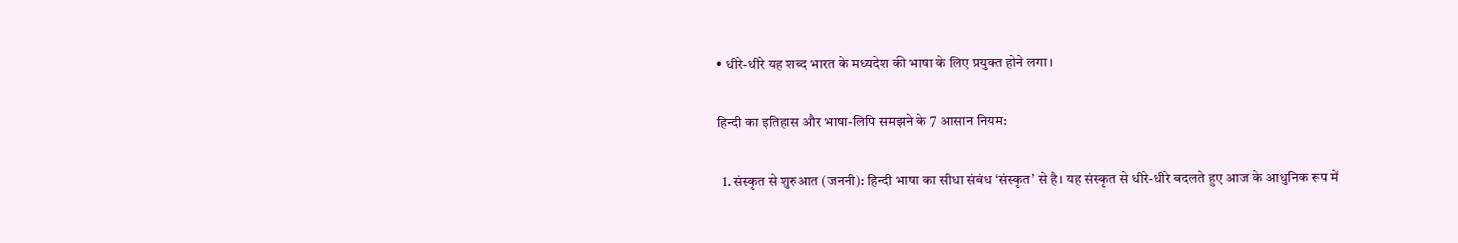• धीरे-धीरे यह शब्द भारत के मध्यदेश की भाषा के लिए प्रयुक्त होने लगा।

हिन्दी का इतिहास और भाषा-लिपि समझने के 7 आसान नियम:

  1. संस्कृत से शुरुआत (जननी): हिन्दी भाषा का सीधा संबंध ‘संस्कृत’ से है। यह संस्कृत से धीरे-धीरे बदलते हुए आज के आधुनिक रूप में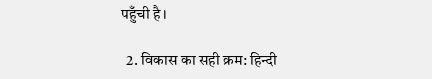पहुँची है।

  2. विकास का सही क्रम: हिन्दी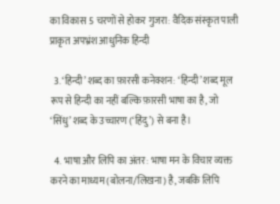का विकास 5 चरणों से होकर गुजरा: वैदिक संस्कृत पाली प्राकृत अपभ्रंश आधुनिक हिन्दी

  3. ‘हिन्दी’ शब्द का फ़ारसी कनेक्शन: ‘हिन्दी’ शब्द मूल रूप से हिन्दी का नहीं बल्कि फ़ारसी भाषा का है, जो ‘सिंधु’ शब्द के उच्चारण (‘हिंदु’) से बना है।

  4. भाषा और लिपि का अंतर: भाषा मन के विचार व्यक्त करने का माध्यम (बोलना/लिखना) है, जबकि लिपि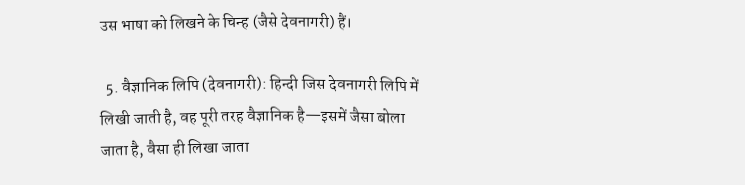उस भाषा को लिखने के चिन्ह (जैसे देवनागरी) हैं।

  5. वैज्ञानिक लिपि (देवनागरी): हिन्दी जिस देवनागरी लिपि में लिखी जाती है, वह पूरी तरह वैज्ञानिक है—इसमें जैसा बोला जाता है, वैसा ही लिखा जाता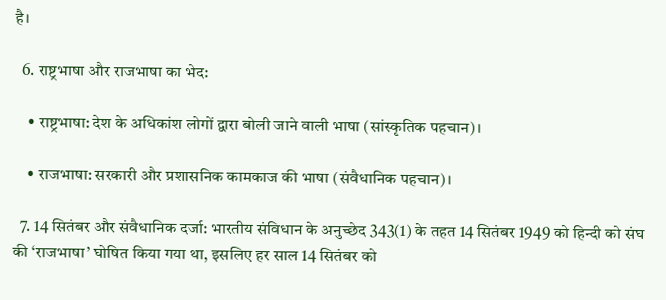है।

  6. राष्ट्रभाषा और राजभाषा का भेद:

    • राष्ट्रभाषा: देश के अधिकांश लोगों द्वारा बोली जाने वाली भाषा (सांस्कृतिक पहचान)।

    • राजभाषा: सरकारी और प्रशासनिक कामकाज की भाषा (संवैधानिक पहचान)।

  7. 14 सितंबर और संवैधानिक दर्जा: भारतीय संविधान के अनुच्छेद 343(1) के तहत 14 सितंबर 1949 को हिन्दी को संघ की ‘राजभाषा’ घोषित किया गया था, इसलिए हर साल 14 सितंबर को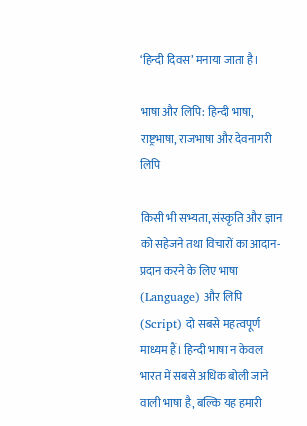‘हिन्दी दिवस’ मनाया जाता है।

भाषा और लिपि: हिन्दी भाषा, राष्ट्रभाषा, राजभाषा और देवनागरी लिपि

किसी भी सभ्यता, संस्कृति और ज्ञान को सहेजने तथा विचारों का आदान-प्रदान करने के लिए भाषा (Language) और लिपि (Script) दो सबसे महत्वपूर्ण माध्यम हैं। हिन्दी भाषा न केवल भारत में सबसे अधिक बोली जाने वाली भाषा है, बल्कि यह हमारी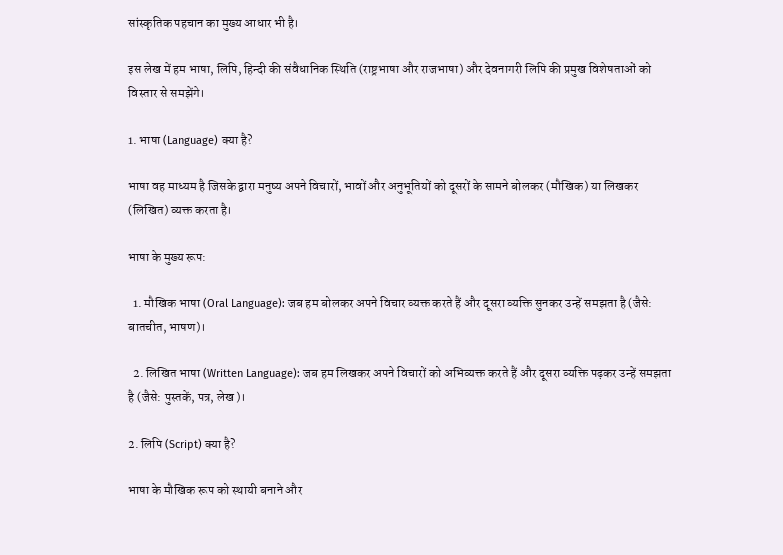सांस्कृतिक पहचान का मुख्य आधार भी है।

इस लेख में हम भाषा, लिपि, हिन्दी की संवैधानिक स्थिति (राष्ट्रभाषा और राजभाषा) और देवनागरी लिपि की प्रमुख विशेषताओं को विस्तार से समझेंगे।

1. भाषा (Language) क्या है?

भाषा वह माध्यम है जिसके द्वारा मनुष्य अपने विचारों, भावों और अनुभूतियों को दूसरों के सामने बोलकर (मौखिक) या लिखकर (लिखित) व्यक्त करता है।

भाषा के मुख्य रूप:

  1. मौखिक भाषा (Oral Language): जब हम बोलकर अपने विचार व्यक्त करते हैं और दूसरा व्यक्ति सुनकर उन्हें समझता है (जैसे: बातचीत, भाषण)।

  2. लिखित भाषा (Written Language): जब हम लिखकर अपने विचारों को अभिव्यक्त करते हैं और दूसरा व्यक्ति पढ़कर उन्हें समझता है (जैसे: पुस्तकें, पत्र, लेख)।

2. लिपि (Script) क्या है?

भाषा के मौखिक रूप को स्थायी बनाने और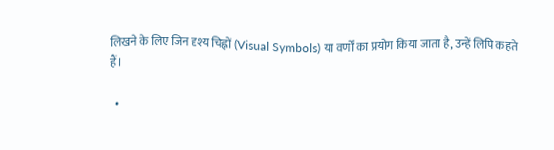लिखने के लिए जिन दृश्य चिह्नों (Visual Symbols) या वर्णों का प्रयोग किया जाता है, उन्हें लिपि कहते हैं।

  •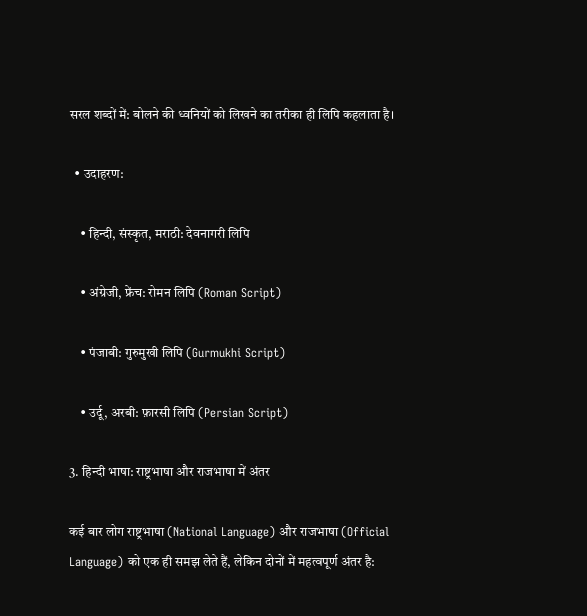सरल शब्दों में: बोलने की ध्वनियों को लिखने का तरीका ही लिपि कहलाता है।

  • उदाहरण:

    • हिन्दी, संस्कृत, मराठी: देवनागरी लिपि

    • अंग्रेजी, फ्रेंच: रोमन लिपि (Roman Script)

    • पंजाबी: गुरुमुखी लिपि (Gurmukhi Script)

    • उर्दू, अरबी: फ़ारसी लिपि (Persian Script)

3. हिन्दी भाषा: राष्ट्रभाषा और राजभाषा में अंतर

कई बार लोग राष्ट्रभाषा (National Language) और राजभाषा (Official Language) को एक ही समझ लेते हैं, लेकिन दोनों में महत्वपूर्ण अंतर है: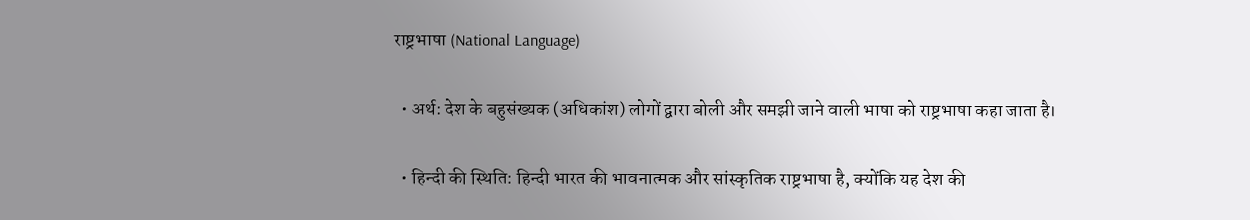राष्ट्रभाषा (National Language)

  • अर्थ: देश के बहुसंख्यक (अधिकांश) लोगों द्वारा बोली और समझी जाने वाली भाषा को राष्ट्रभाषा कहा जाता है।

  • हिन्दी की स्थिति: हिन्दी भारत की भावनात्मक और सांस्कृतिक राष्ट्रभाषा है, क्योंकि यह देश की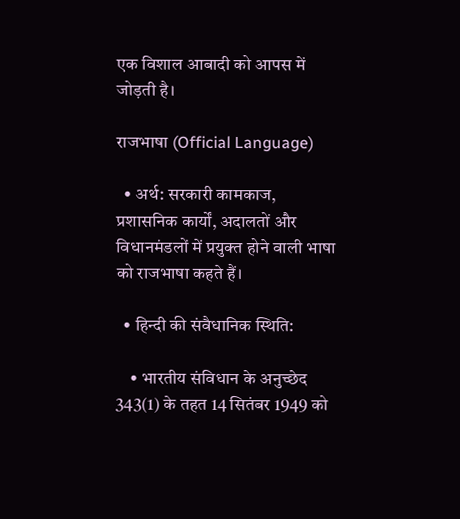एक विशाल आबादी को आपस में जोड़ती है।

राजभाषा (Official Language)

  • अर्थ: सरकारी कामकाज, प्रशासनिक कार्यों, अदालतों और विधानमंडलों में प्रयुक्त होने वाली भाषा को राजभाषा कहते हैं।

  • हिन्दी की संवैधानिक स्थिति:

    • भारतीय संविधान के अनुच्छेद 343(1) के तहत 14 सितंबर 1949 को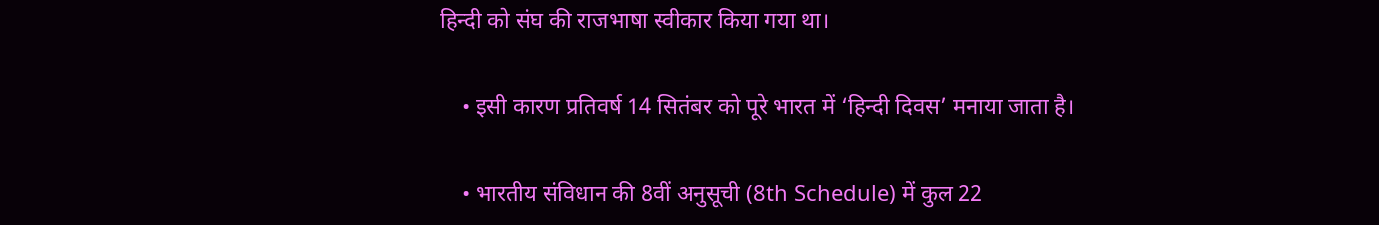हिन्दी को संघ की राजभाषा स्वीकार किया गया था।

    • इसी कारण प्रतिवर्ष 14 सितंबर को पूरे भारत में ‘हिन्दी दिवस’ मनाया जाता है।

    • भारतीय संविधान की 8वीं अनुसूची (8th Schedule) में कुल 22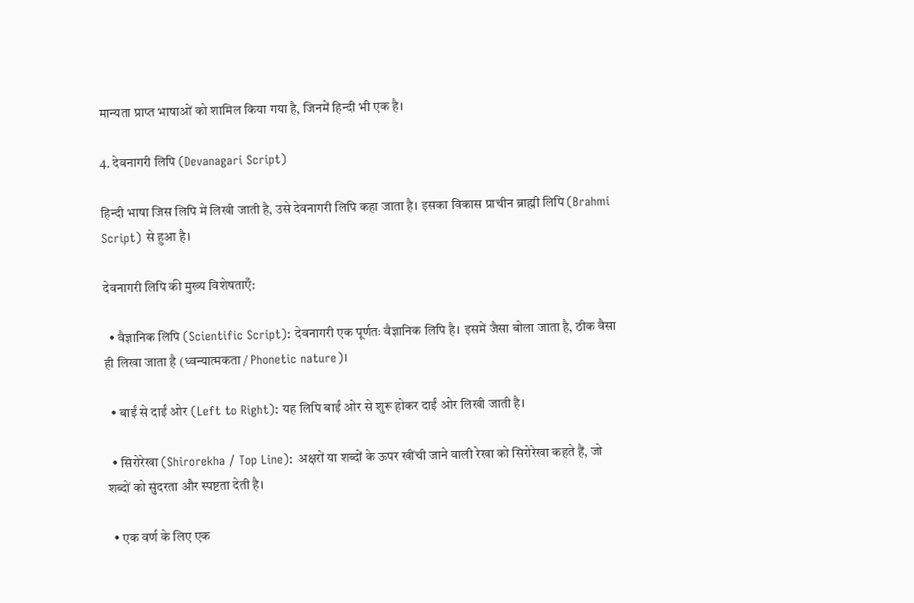मान्यता प्राप्त भाषाओं को शामिल किया गया है, जिनमें हिन्दी भी एक है।

4. देवनागरी लिपि (Devanagari Script)

हिन्दी भाषा जिस लिपि में लिखी जाती है, उसे देवनागरी लिपि कहा जाता है। इसका विकास प्राचीन ब्राह्मी लिपि (Brahmi Script) से हुआ है।

देवनागरी लिपि की मुख्य विशेषताएँ:

  • वैज्ञानिक लिपि (Scientific Script): देवनागरी एक पूर्णतः वैज्ञानिक लिपि है। इसमें जैसा बोला जाता है, ठीक वैसा ही लिखा जाता है (ध्वन्यात्मकता / Phonetic nature)।

  • बाईं से दाईं ओर (Left to Right): यह लिपि बाईं ओर से शुरू होकर दाईं ओर लिखी जाती है।

  • सिरोरेखा (Shirorekha / Top Line): अक्षरों या शब्दों के ऊपर खींची जाने वाली रेखा को सिरोरेखा कहते हैं, जो शब्दों को सुंदरता और स्पष्टता देती है।

  • एक वर्ण के लिए एक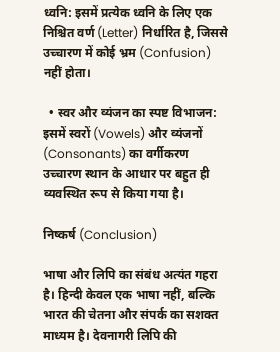ध्वनि: इसमें प्रत्येक ध्वनि के लिए एक निश्चित वर्ण (Letter) निर्धारित है, जिससे उच्चारण में कोई भ्रम (Confusion) नहीं होता।

  • स्वर और व्यंजन का स्पष्ट विभाजन: इसमें स्वरों (Vowels) और व्यंजनों (Consonants) का वर्गीकरण उच्चारण स्थान के आधार पर बहुत ही व्यवस्थित रूप से किया गया है।

निष्कर्ष (Conclusion)

भाषा और लिपि का संबंध अत्यंत गहरा है। हिन्दी केवल एक भाषा नहीं, बल्कि भारत की चेतना और संपर्क का सशक्त माध्यम है। देवनागरी लिपि की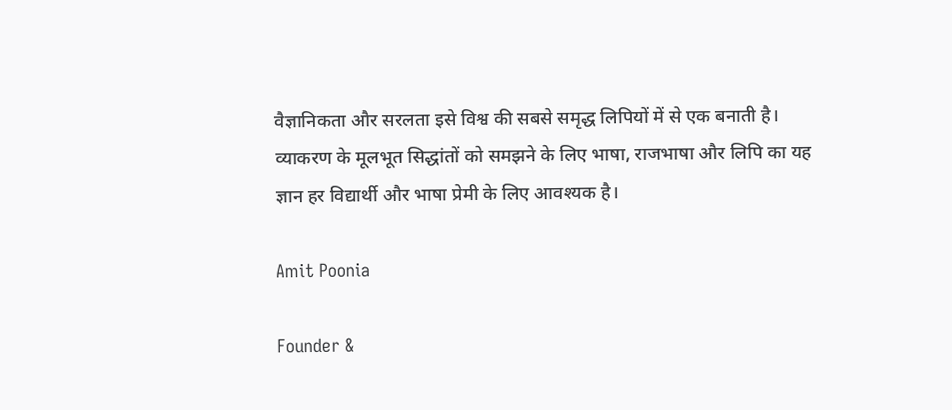वैज्ञानिकता और सरलता इसे विश्व की सबसे समृद्ध लिपियों में से एक बनाती है। व्याकरण के मूलभूत सिद्धांतों को समझने के लिए भाषा, राजभाषा और लिपि का यह ज्ञान हर विद्यार्थी और भाषा प्रेमी के लिए आवश्यक है।

Amit Poonia

Founder &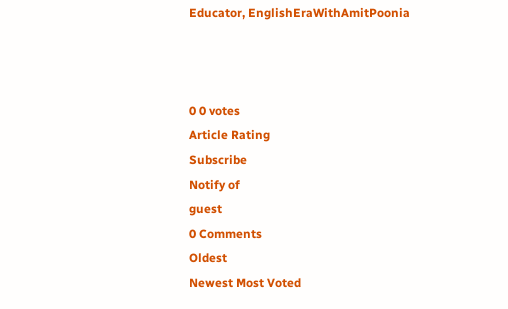Educator, EnglishEraWithAmitPoonia



0 0 votes
Article Rating
Subscribe
Notify of
guest
0 Comments
Oldest
Newest Most Voted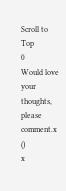Scroll to Top
0
Would love your thoughts, please comment.x
()
x